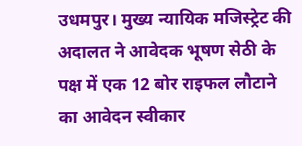उधमपुर। मुख्य न्यायिक मजिस्ट्रेट की अदालत ने आवेदक भूषण सेठी के पक्ष में एक 12 बोर राइफल लौटाने का आवेदन स्वीकार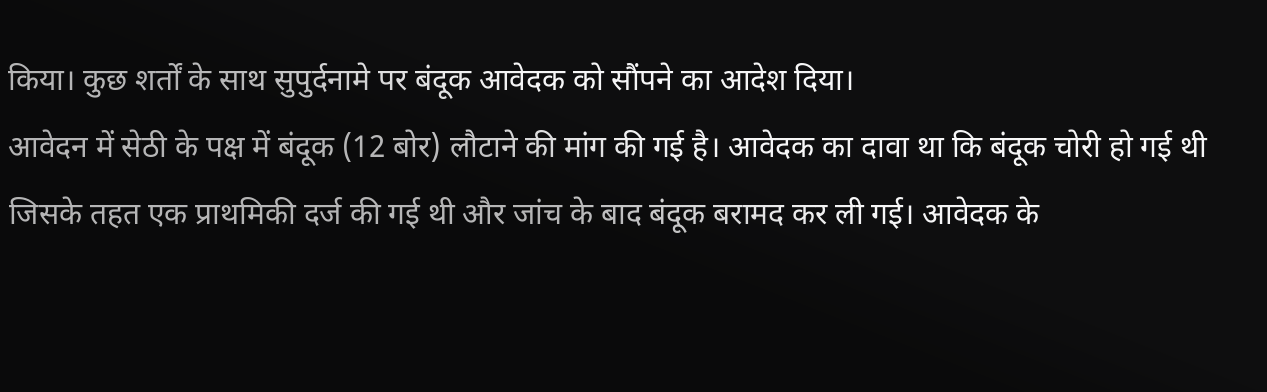किया। कुछ शर्तों के साथ सुपुर्दनामे पर बंदूक आवेदक को सौंपने का आदेश दिया।
आवेदन में सेठी के पक्ष में बंदूक (12 बोर) लौटाने की मांग की गई है। आवेदक का दावा था कि बंदूक चोरी हो गई थी जिसके तहत एक प्राथमिकी दर्ज की गई थी और जांच के बाद बंदूक बरामद कर ली गई। आवेदक के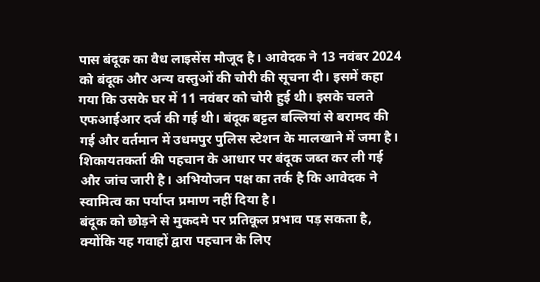पास बंदूक का वैध लाइसेंस मौजूद है। आवेदक ने 13 नवंबर 2024 को बंदूक और अन्य वस्तुओं की चोरी की सूचना दी। इसमें कहा गया कि उसके घर में 11 नवंबर को चोरी हुई थी। इसके चलते एफआईआर दर्ज की गई थी। बंदूक बट्टल बल्लियां से बरामद की गई और वर्तमान में उधमपुर पुलिस स्टेशन के मालखाने में जमा है। शिकायतकर्ता की पहचान के आधार पर बंदूक जब्त कर ली गई और जांच जारी है। अभियोजन पक्ष का तर्क है कि आवेदक ने स्वामित्व का पर्याप्त प्रमाण नहीं दिया है।
बंदूक को छोड़ने से मुकदमे पर प्रतिकूल प्रभाव पड़ सकता है, क्योंकि यह गवाहों द्वारा पहचान के लिए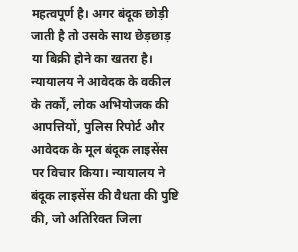महत्वपूर्ण है। अगर बंदूक छोड़ी जाती है तो उसके साथ छेड़छाड़ या बिक्री होने का खतरा है। न्यायालय ने आवेदक के वकील के तर्कों, लोक अभियोजक की आपत्तियों, पुलिस रिपोर्ट और आवेदक के मूल बंदूक लाइसेंस पर विचार किया। न्यायालय ने बंदूक लाइसेंस की वैधता की पुष्टि की, जो अतिरिक्त जिला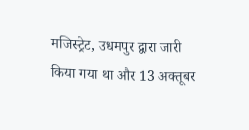मजिस्ट्रेट, उधमपुर द्वारा जारी किया गया था और 13 अक्तूबर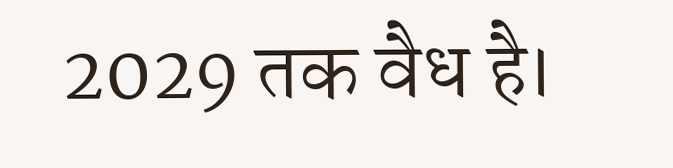2029 तक वैध है।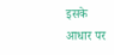इसके आधार पर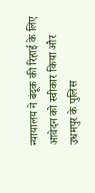न्यायालय ने बंदूक की रिहाई के लिए आवेदन को स्वीकार किया और उधमपुर के पुलिस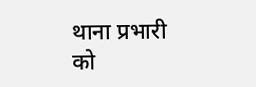थाना प्रभारी को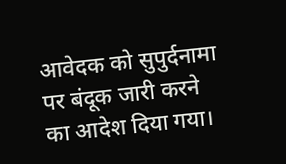आवेदक को सुपुर्दनामा पर बंदूक जारी करने का आदेश दिया गया।